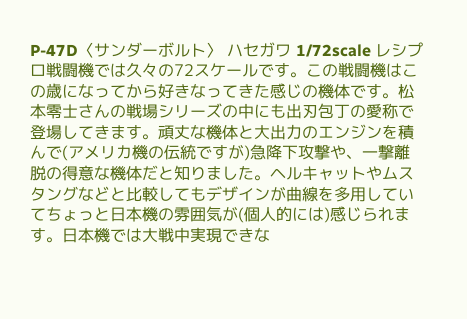P-47D〈サンダーボルト〉 ハセガワ 1/72scale レシプロ戦闘機では久々の72スケールです。この戦闘機はこの歳になってから好きなってきた感じの機体です。松本零士さんの戦場シリーズの中にも出刃包丁の愛称で登場してきます。頑丈な機体と大出力のエンジンを積んで(アメリカ機の伝統ですが)急降下攻撃や、一撃離脱の得意な機体だと知りました。ヘルキャットやムスタングなどと比較してもデザインが曲線を多用していてちょっと日本機の雰囲気が(個人的には)感じられます。日本機では大戦中実現できな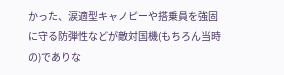かった、涙適型キャノピーや搭乗員を強固に守る防弾性などが敵対国機(もちろん当時の)でありな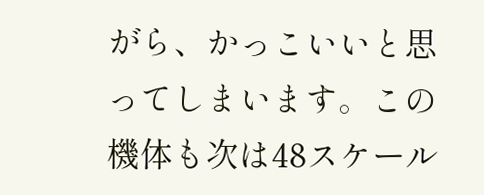がら、かっこいいと思ってしまいます。この機体も次は48スケール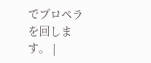でプロペラを回します。 |